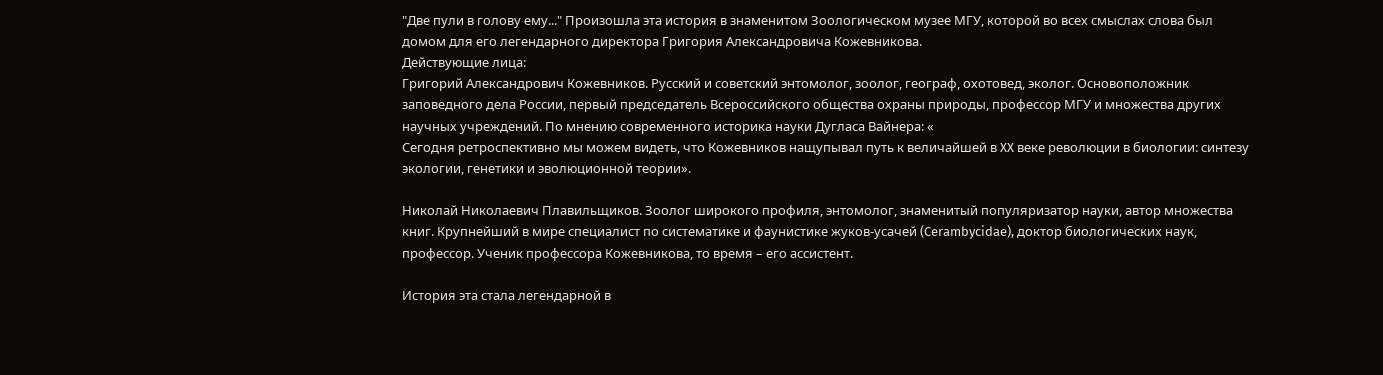"Две пули в голову ему..." Произошла эта история в знаменитом Зоологическом музее МГУ, которой во всех смыслах слова был домом для его легендарного директора Григория Александровича Кожевникова.
Действующие лица:
Григорий Александрович Кожевников. Русский и советский энтомолог, зоолог, географ, охотовед, эколог. Основоположник заповедного дела России, первый председатель Всероссийского общества охраны природы, профессор МГУ и множества других научных учреждений. По мнению современного историка науки Дугласа Вайнера: «
Сегодня ретроспективно мы можем видеть, что Кожевников нащупывал путь к величайшей в XX веке революции в биологии: синтезу экологии, генетики и эволюционной теории».

Николай Николаевич Плавильщиков. Зоолог широкого профиля, энтомолог, знаменитый популяризатор науки, автор множества книг. Крупнейший в мире специалист по систематике и фаунистике жуков-усачей (Cerambycidae), доктор биологических наук, профессор. Ученик профессора Кожевникова, то время – его ассистент.

История эта стала легендарной в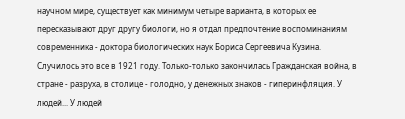научном мире, существует как минимум четыре варианта, в которых ее пересказывают друг другу биологи, но я отдал предпочтение воспоминаниям современника - доктора биологических наук Бориса Сергеевича Кузина.
Случилось это все в 1921 году. Только-только закончилась Гражданская война, в стране - разруха, в столице - голодно, у денежных знаков - гиперинфляция. У людей... У людей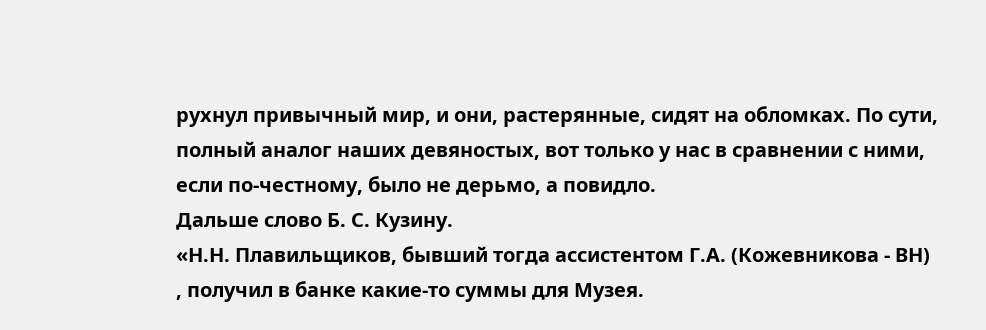рухнул привычный мир, и они, растерянные, сидят на обломках. По сути, полный аналог наших девяностых, вот только у нас в сравнении с ними, если по-честному, было не дерьмо, а повидло.
Дальше слово Б. С. Кузину.
«Н.Н. Плавильщиков, бывший тогда ассистентом Г.А. (Кожевникова - ВН)
, получил в банке какие-то суммы для Музея.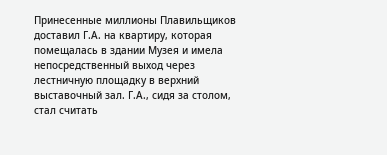Принесенные миллионы Плавильщиков доставил Г.А. на квартиру, которая помещалась в здании Музея и имела непосредственный выход через лестничную площадку в верхний выставочный зал. Г.А., сидя за столом, стал считать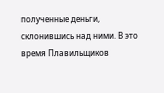полученные деньги, склонившись над ними. В это время Плавильщиков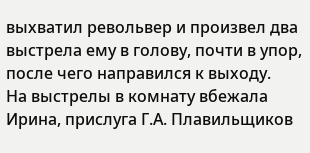выхватил револьвер и произвел два выстрела ему в голову, почти в упор, после чего направился к выходу.
На выстрелы в комнату вбежала Ирина, прислуга Г.А. Плавильщиков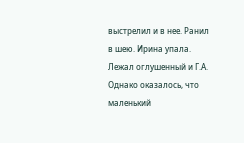выстрелил и в нее. Ранил в шею. Ирина упала. Лежал оглушенный и Г.А. Однако оказалось, что маленький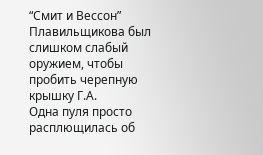“Смит и Вессон” Плавильщикова был слишком слабый оружием, чтобы пробить черепную крышку Г.А.
Одна пуля просто расплющилась об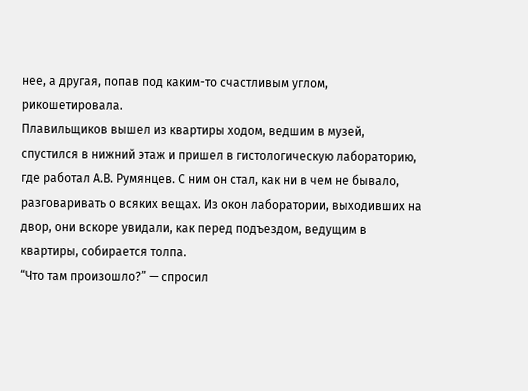нее, а другая, попав под каким-то счастливым углом, рикошетировала.
Плавильщиков вышел из квартиры ходом, ведшим в музей, спустился в нижний этаж и пришел в гистологическую лабораторию, где работал А.В. Румянцев. С ним он стал, как ни в чем не бывало, разговаривать о всяких вещах. Из окон лаборатории, выходивших на двор, они вскоре увидали, как перед подъездом, ведущим в квартиры, собирается толпа.
“Что там произошло?” — спросил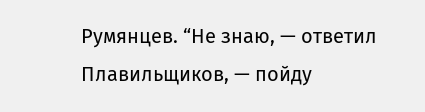Румянцев. “Не знаю, — ответил Плавильщиков, — пойду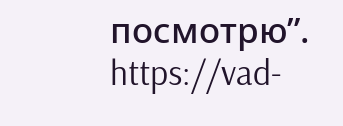посмотрю”. https://vad-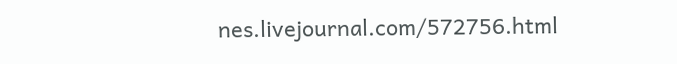nes.livejournal.com/572756.html